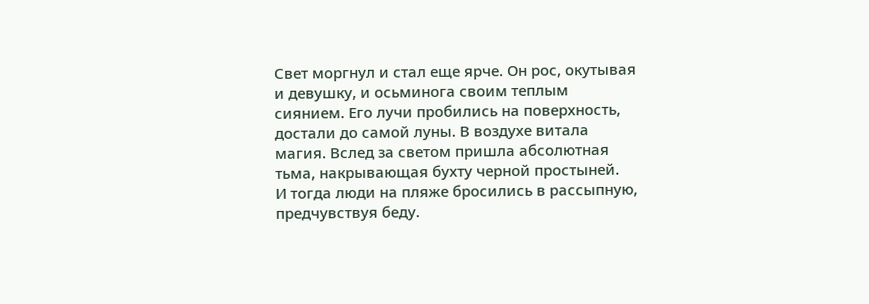Свет моргнул и стал еще ярче. Он рос, окутывая и девушку, и осьминога своим теплым сиянием. Его лучи пробились на поверхность, достали до самой луны. В воздухе витала магия. Вслед за светом пришла абсолютная тьма, накрывающая бухту черной простыней.
И тогда люди на пляже бросились в рассыпную, предчувствуя беду.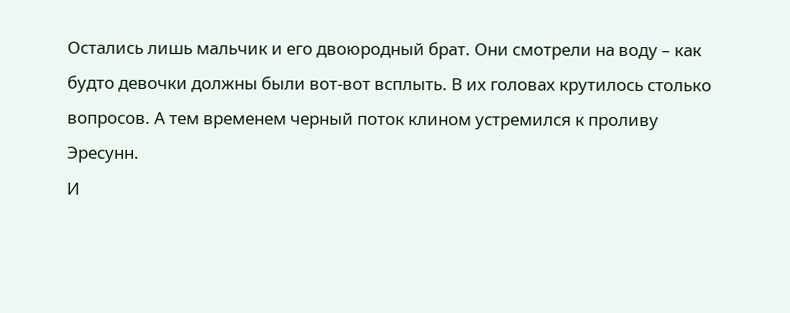Остались лишь мальчик и его двоюродный брат. Они смотрели на воду – как будто девочки должны были вот-вот всплыть. В их головах крутилось столько вопросов. А тем временем черный поток клином устремился к проливу Эресунн.
И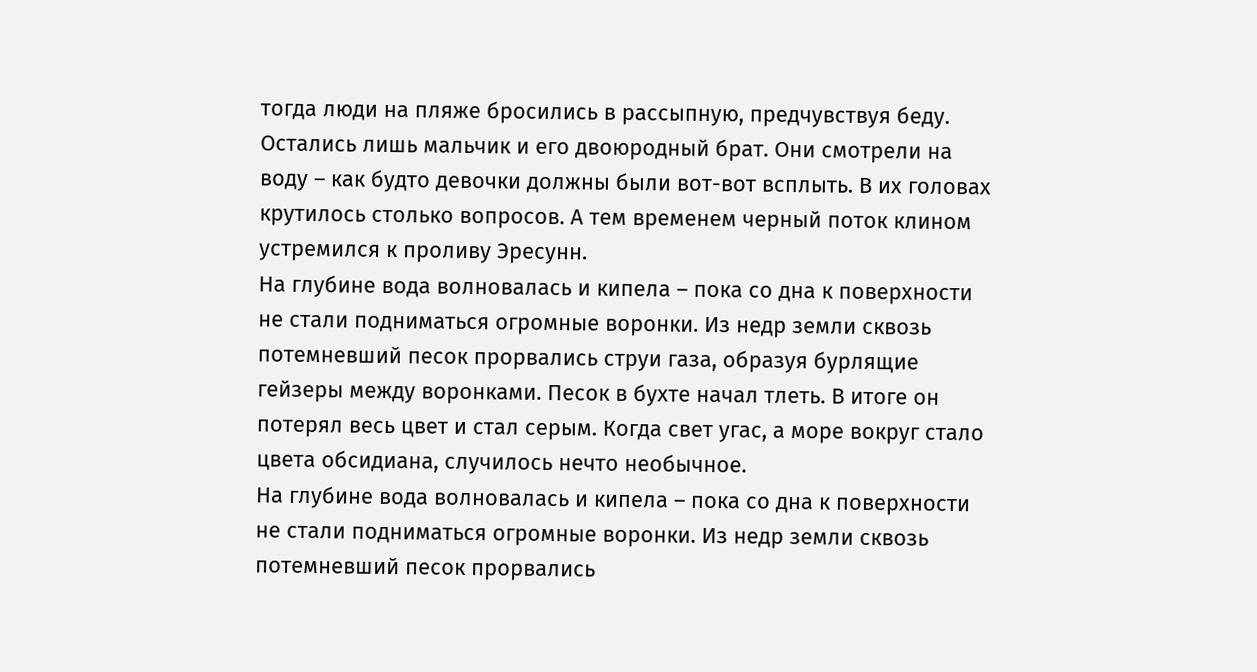тогда люди на пляже бросились в рассыпную, предчувствуя беду. Остались лишь мальчик и его двоюродный брат. Они смотрели на воду – как будто девочки должны были вот-вот всплыть. В их головах крутилось столько вопросов. А тем временем черный поток клином устремился к проливу Эресунн.
На глубине вода волновалась и кипела – пока со дна к поверхности не стали подниматься огромные воронки. Из недр земли сквозь потемневший песок прорвались струи газа, образуя бурлящие гейзеры между воронками. Песок в бухте начал тлеть. В итоге он потерял весь цвет и стал серым. Когда свет угас, а море вокруг стало цвета обсидиана, случилось нечто необычное.
На глубине вода волновалась и кипела – пока со дна к поверхности не стали подниматься огромные воронки. Из недр земли сквозь потемневший песок прорвались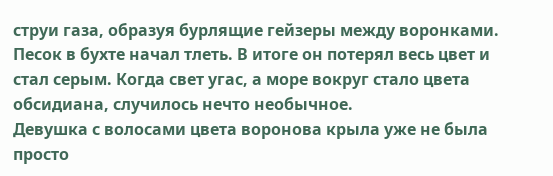струи газа, образуя бурлящие гейзеры между воронками. Песок в бухте начал тлеть. В итоге он потерял весь цвет и стал серым. Когда свет угас, а море вокруг стало цвета обсидиана, случилось нечто необычное.
Девушка с волосами цвета воронова крыла уже не была просто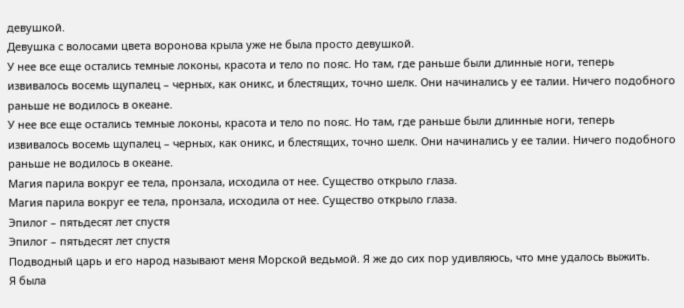девушкой.
Девушка с волосами цвета воронова крыла уже не была просто девушкой.
У нее все еще остались темные локоны, красота и тело по пояс. Но там, где раньше были длинные ноги, теперь извивалось восемь щупалец – черных, как оникс, и блестящих, точно шелк. Они начинались у ее талии. Ничего подобного раньше не водилось в океане.
У нее все еще остались темные локоны, красота и тело по пояс. Но там, где раньше были длинные ноги, теперь извивалось восемь щупалец – черных, как оникс, и блестящих, точно шелк. Они начинались у ее талии. Ничего подобного раньше не водилось в океане.
Магия парила вокруг ее тела, пронзала, исходила от нее. Существо открыло глаза.
Магия парила вокруг ее тела, пронзала, исходила от нее. Существо открыло глаза.
Эпилог – пятьдесят лет спустя
Эпилог – пятьдесят лет спустя
Подводный царь и его народ называют меня Морской ведьмой. Я же до сих пор удивляюсь, что мне удалось выжить.
Я была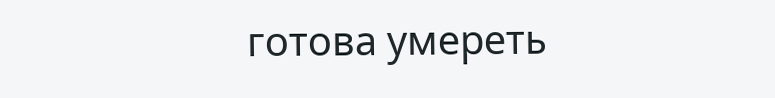готова умереть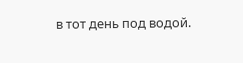в тот день под водой.